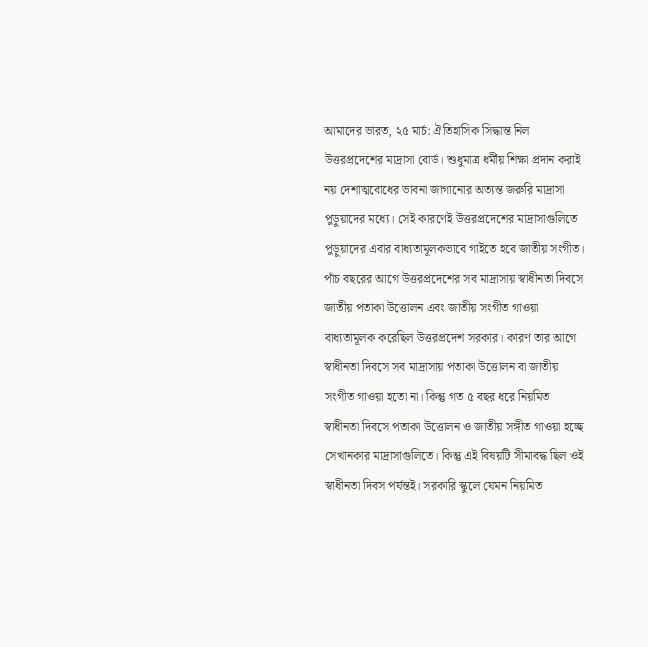আমাদের ভারত, ২৫ মার্চ: ঐতিহাসিক সিদ্ধান্ত নিল উত্তরপ্রদেশের মাদ্রাসা বোর্ড। শুধুমাত্র ধর্মীয় শিক্ষা প্রদান করাই নয় দেশাত্মবোধের ভাবনা জাগানোর অত্যন্ত জরুরি মাদ্রাসা পুড়ুয়াদের মধ্যে। সেই কারণেই উত্তরপ্রদেশের মাদ্রাসাগুলিতে পুড়ুয়াদের এবার বাধ্যতামূলকভাবে গাইতে হবে জাতীয় সংগীত।
পাঁচ বছরের আগে উত্তরপ্রদেশের সব মাদ্রাসায় স্বাধীনতা দিবসে জাতীয় পতাকা উত্তোলন এবং জাতীয় সংগীত গাওয়া বাধ্যতামূলক করেছিল উত্তরপ্রদেশ সরকার। কারণ তার আগে স্বাধীনতা দিবসে সব মাদ্রাসায় পতাকা উত্তোলন বা জাতীয় সংগীত গাওয়া হতো না। কিন্তু গত ৫ বছর ধরে নিয়মিত স্বাধীনতা দিবসে পতাকা উত্তোলন ও জাতীয় সঙ্গীত গাওয়া হচ্ছে সেখানকার মাদ্রাসাগুলিতে। কিন্তু এই বিষয়টি সীমাবদ্ধ ছিল ওই স্বাধীনতা দিবস পর্যন্তই। সরকারি স্কুলে যেমন নিয়মিত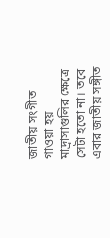জাতীয় সংগীত গাওয়া হয় মাদ্রাসাগুলির ক্ষেত্রে সেটা হতো না। তবে এবার জাতীয় সঙ্গীত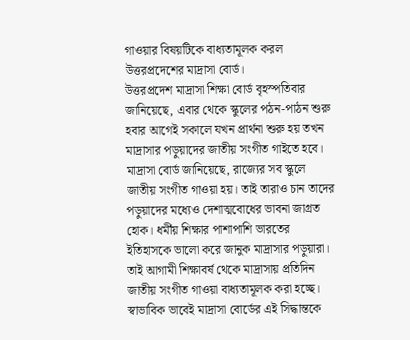গাওয়ার বিষয়টিকে বাধ্যতামূলক করল উত্তরপ্রদেশের মাদ্রাসা বোর্ড।
উত্তরপ্রদেশ মাদ্রাসা শিক্ষা বোর্ড বৃহস্পতিবার জানিয়েছে, এবার থেকে স্কুলের পঠন-পাঠন শুরু হবার আগেই সকালে যখন প্রার্থনা শুরু হয় তখন মাদ্রাসার পড়ুয়াদের জাতীয় সংগীত গাইতে হবে। মাদ্রাসা বোর্ড জানিয়েছে, রাজ্যের সব স্কুলে জাতীয় সংগীত গাওয়া হয়। তাই তারাও চান তাদের পড়ুয়াদের মধ্যেও দেশাত্মবোধের ভাবনা জাগ্রত হোক। ধর্মীয় শিক্ষার পাশাপাশি ভারতের ইতিহাসকে ভালো করে জানুক মাদ্রাসার পড়ুয়ারা। তাই আগামী শিক্ষাবর্ষ থেকে মাদ্রাসায় প্রতিদিন জাতীয় সংগীত গাওয়া বাধ্যতামূলক করা হচ্ছে।
স্বাভাবিক ভাবেই মাদ্রাসা বোর্ডের এই সিদ্ধান্তকে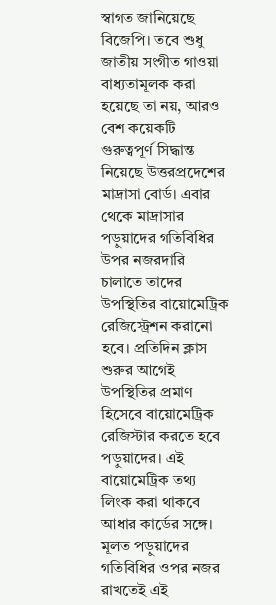স্বাগত জানিয়েছে বিজেপি। তবে শুধু জাতীয় সংগীত গাওয়া বাধ্যতামূলক করা হয়েছে তা নয়, আরও বেশ কয়েকটি গুরুত্বপূর্ণ সিদ্ধান্ত নিয়েছে উত্তরপ্রদেশের মাদ্রাসা বোর্ড। এবার থেকে মাদ্রাসার পড়ুয়াদের গতিবিধির উপর নজরদারি চালাতে তাদের উপস্থিতির বায়োমেট্রিক রেজিস্ট্রেশন করানো হবে। প্রতিদিন ক্লাস শুরুর আগেই উপস্থিতির প্রমাণ হিসেবে বায়োমেট্রিক রেজিস্টার করতে হবে পড়ুয়াদের। এই বায়োমেট্রিক তথ্য লিংক করা থাকবে আধার কার্ডের সঙ্গে। মূলত পড়ুয়াদের গতিবিধির ওপর নজর রাখতেই এই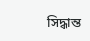সিদ্ধান্ত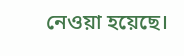নেওয়া হয়েছে।